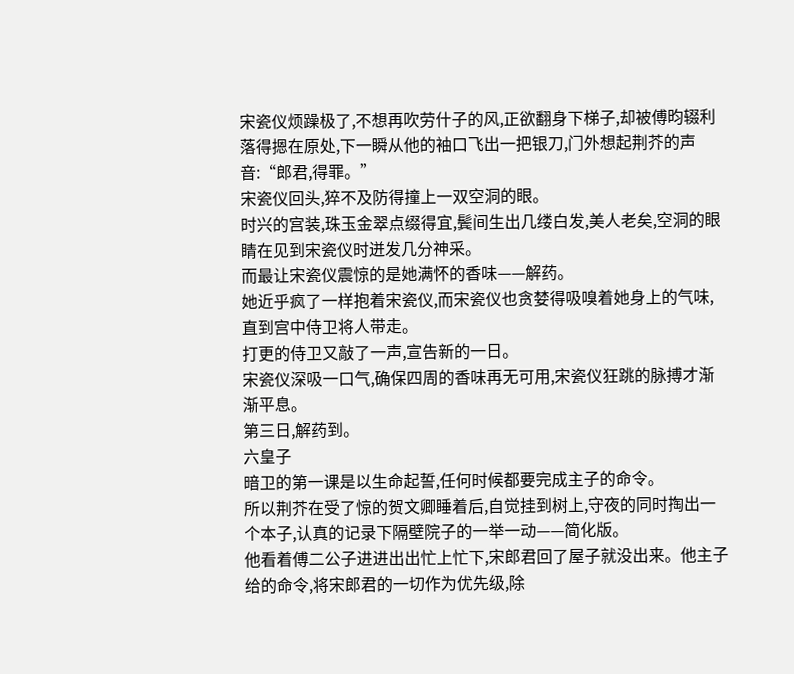宋瓷仪烦躁极了,不想再吹劳什子的风,正欲翻身下梯子,却被傅昀辍利落得摁在原处,下一瞬从他的袖口飞出一把银刀,门外想起荆芥的声音:“郎君,得罪。”
宋瓷仪回头,猝不及防得撞上一双空洞的眼。
时兴的宫装,珠玉金翠点缀得宜,鬓间生出几缕白发,美人老矣,空洞的眼睛在见到宋瓷仪时迸发几分神采。
而最让宋瓷仪震惊的是她满怀的香味——解药。
她近乎疯了一样抱着宋瓷仪,而宋瓷仪也贪婪得吸嗅着她身上的气味,直到宫中侍卫将人带走。
打更的侍卫又敲了一声,宣告新的一日。
宋瓷仪深吸一口气,确保四周的香味再无可用,宋瓷仪狂跳的脉搏才渐渐平息。
第三日,解药到。
六皇子
暗卫的第一课是以生命起誓,任何时候都要完成主子的命令。
所以荆芥在受了惊的贺文卿睡着后,自觉挂到树上,守夜的同时掏出一个本子,认真的记录下隔壁院子的一举一动——简化版。
他看着傅二公子进进出出忙上忙下,宋郎君回了屋子就没出来。他主子给的命令,将宋郎君的一切作为优先级,除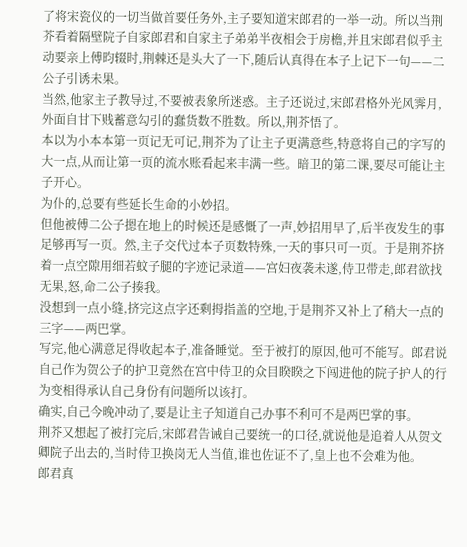了将宋瓷仪的一切当做首要任务外,主子要知道宋郎君的一举一动。所以当荆芥看着隔壁院子自家郎君和自家主子弟弟半夜相会于房檐,并且宋郎君似乎主动要亲上傅昀辍时,荆棘还是头大了一下,随后认真得在本子上记下一句——二公子引诱未果。
当然,他家主子教导过,不要被表象所迷惑。主子还说过,宋郎君格外光风霁月,外面自甘下贱蓄意勾引的蠢货数不胜数。所以,荆芥悟了。
本以为小本本第一页记无可记,荆芥为了让主子更满意些,特意将自己的字写的大一点,从而让第一页的流水账看起来丰满一些。暗卫的第二课,要尽可能让主子开心。
为仆的,总要有些延长生命的小妙招。
但他被傅二公子摁在地上的时候还是感慨了一声,妙招用早了,后半夜发生的事足够再写一页。然,主子交代过本子页数特殊,一天的事只可一页。于是荆芥挤着一点空隙用细若蚊子腿的字迹记录道——宫妇夜袭未遂,侍卫带走,郎君欲找无果,怒,命二公子揍我。
没想到一点小缝,挤完这点字还剩拇指盖的空地,于是荆芥又补上了稍大一点的三字——两巴掌。
写完,他心满意足得收起本子,准备睡觉。至于被打的原因,他可不能写。郎君说自己作为贺公子的护卫竟然在宫中侍卫的众目睽睽之下闯进他的院子护人的行为变相得承认自己身份有问题所以该打。
确实,自己今晚冲动了,要是让主子知道自己办事不利可不是两巴掌的事。
荆芥又想起了被打完后,宋郎君告诫自己要统一的口径,就说他是追着人从贺文卿院子出去的,当时侍卫换岗无人当值,谁也佐证不了,皇上也不会难为他。
郎君真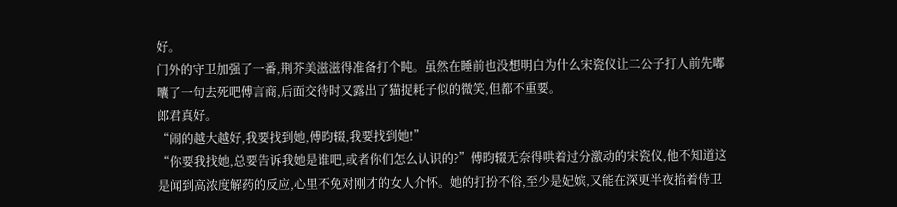好。
门外的守卫加强了一番,荆芥美滋滋得准备打个盹。虽然在睡前也没想明白为什么宋瓷仪让二公子打人前先嘟囔了一句去死吧傅言商,后面交待时又露出了猫捉耗子似的微笑,但都不重要。
郎君真好。
“闹的越大越好,我要找到她,傅昀辍,我要找到她!”
“你要我找她,总要告诉我她是谁吧,或者你们怎么认识的?”傅昀辍无奈得哄着过分激动的宋瓷仪,他不知道这是闻到高浓度解药的反应,心里不免对刚才的女人介怀。她的打扮不俗,至少是妃嫔,又能在深更半夜掐着侍卫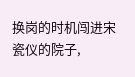换岗的时机闯进宋瓷仪的院子,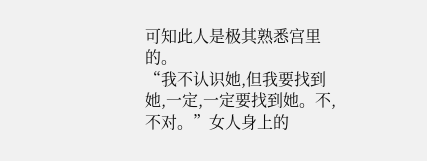可知此人是极其熟悉宫里的。
“我不认识她,但我要找到她,一定,一定要找到她。不,不对。”女人身上的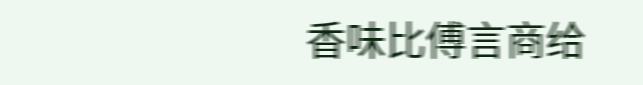香味比傅言商给